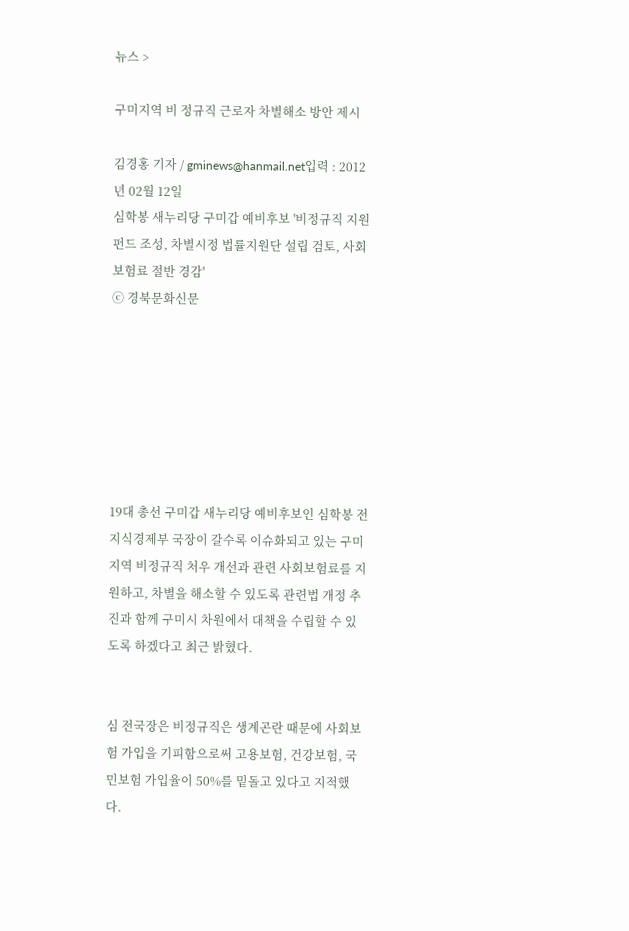뉴스 >

구미지역 비 정규직 근로자 차별해소 방안 제시

김경홍 기자 / gminews@hanmail.net입력 : 2012년 02월 12일
심학봉 새누리당 구미갑 예비후보 '비정규직 지원 펀드 조성, 차별시정 법률지원단 설립 검토, 사회보험료 절반 경감'
ⓒ 경북문화신문







19대 총선 구미갑 새누리당 예비후보인 심학봉 전 지식경제부 국장이 갈수록 이슈화되고 있는 구미지역 비정규직 처우 개선과 관련 사회보험료를 지원하고, 차별을 해소할 수 있도록 관련법 개정 추진과 함께 구미시 차원에서 대책을 수립할 수 있도록 하겠다고 최근 밝혔다.


심 전국장은 비정규직은 생계곤란 때문에 사회보험 가입을 기피함으로써 고용보험, 건강보험, 국민보험 가입율이 50%를 밑돌고 있다고 지적했다.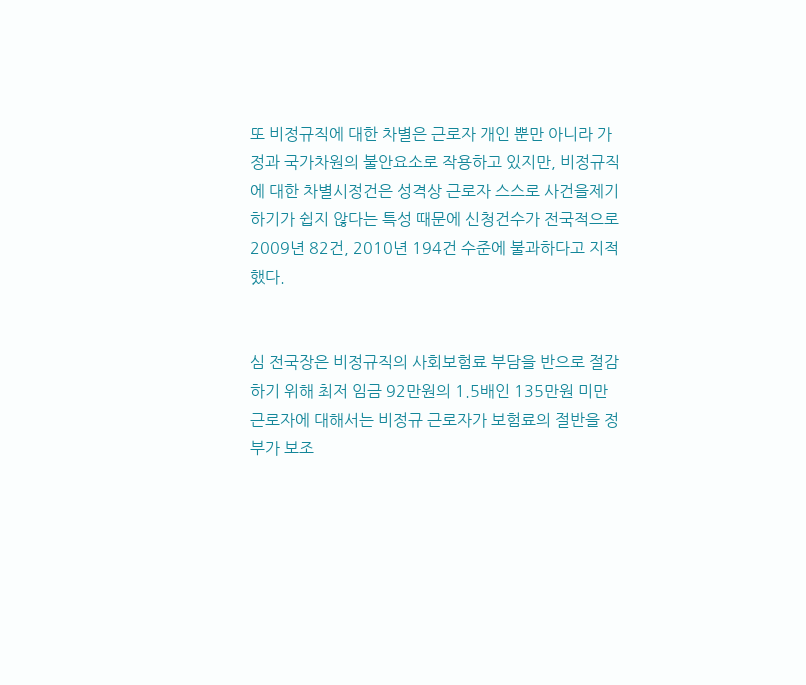또 비정규직에 대한 차별은 근로자 개인 뿐만 아니라 가정과 국가차원의 불안요소로 작용하고 있지만, 비정규직에 대한 차별시정건은 성격상 근로자 스스로 사건을제기하기가 쉽지 않다는 특성 때문에 신청건수가 전국적으로 2009년 82건, 2010년 194건 수준에 불과하다고 지적했다.


심 전국장은 비정규직의 사회보험료 부담을 반으로 절감하기 위해 최저 임금 92만원의 1.5배인 135만원 미만 근로자에 대해서는 비정규 근로자가 보험료의 절반을 정부가 보조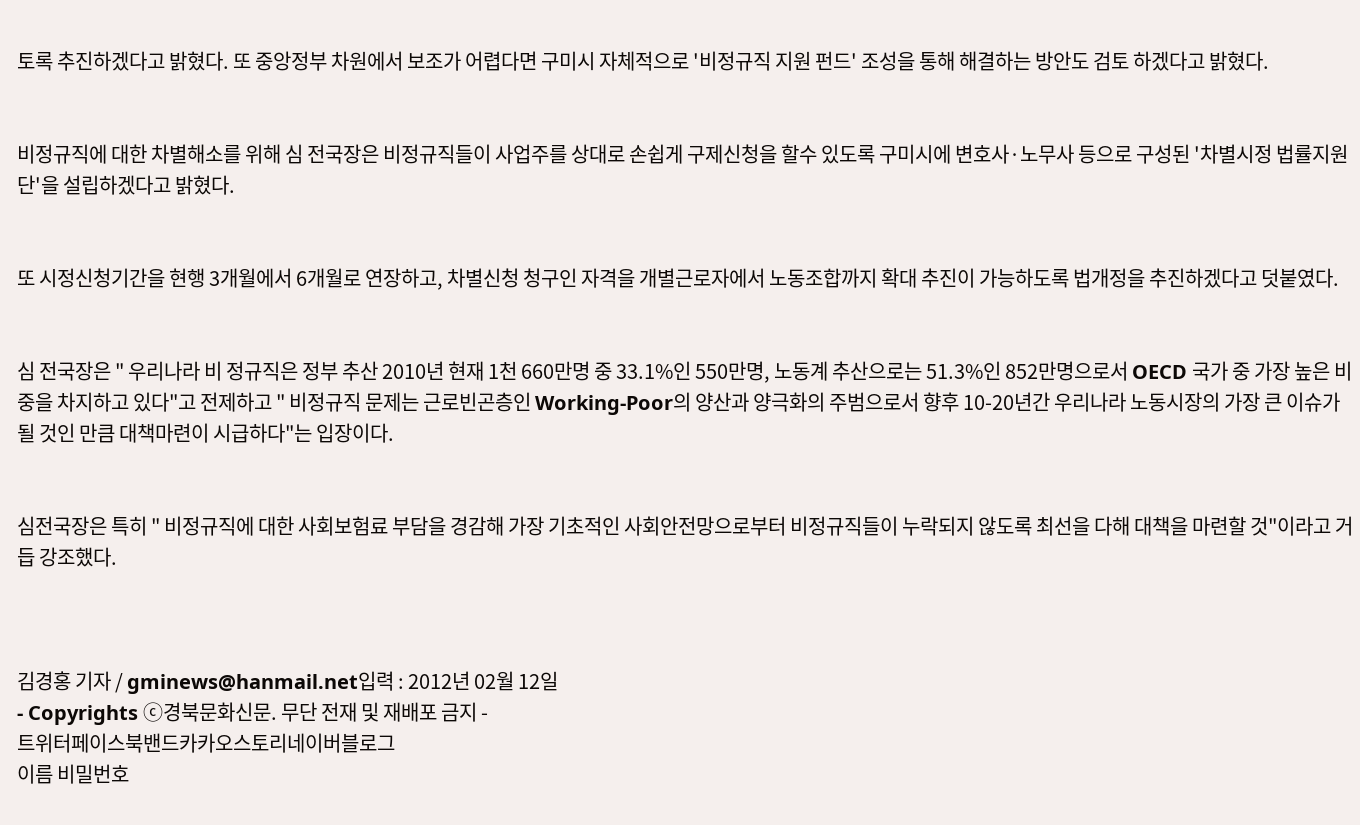토록 추진하겠다고 밝혔다. 또 중앙정부 차원에서 보조가 어렵다면 구미시 자체적으로 '비정규직 지원 펀드' 조성을 통해 해결하는 방안도 검토 하겠다고 밝혔다.


비정규직에 대한 차별해소를 위해 심 전국장은 비정규직들이 사업주를 상대로 손쉽게 구제신청을 할수 있도록 구미시에 변호사·노무사 등으로 구성된 '차별시정 법률지원단'을 설립하겠다고 밝혔다.


또 시정신청기간을 현행 3개월에서 6개월로 연장하고, 차별신청 청구인 자격을 개별근로자에서 노동조합까지 확대 추진이 가능하도록 법개정을 추진하겠다고 덧붙였다.


심 전국장은 " 우리나라 비 정규직은 정부 추산 2010년 현재 1천 660만명 중 33.1%인 550만명, 노동계 추산으로는 51.3%인 852만명으로서 OECD 국가 중 가장 높은 비중을 차지하고 있다"고 전제하고 " 비정규직 문제는 근로빈곤층인 Working-Poor의 양산과 양극화의 주범으로서 향후 10-20년간 우리나라 노동시장의 가장 큰 이슈가 될 것인 만큼 대책마련이 시급하다"는 입장이다.


심전국장은 특히 " 비정규직에 대한 사회보험료 부담을 경감해 가장 기초적인 사회안전망으로부터 비정규직들이 누락되지 않도록 최선을 다해 대책을 마련할 것"이라고 거듭 강조했다.



김경홍 기자 / gminews@hanmail.net입력 : 2012년 02월 12일
- Copyrights ⓒ경북문화신문. 무단 전재 및 재배포 금지 -
트위터페이스북밴드카카오스토리네이버블로그
이름 비밀번호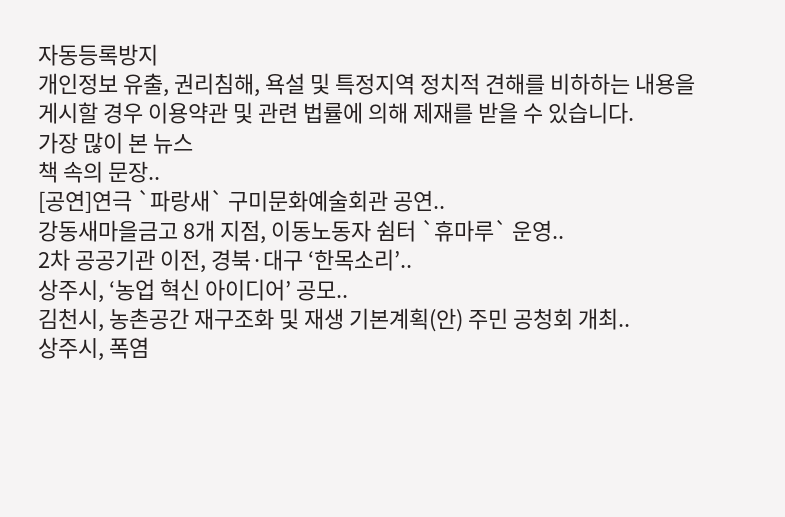자동등록방지
개인정보 유출, 권리침해, 욕설 및 특정지역 정치적 견해를 비하하는 내용을 게시할 경우 이용약관 및 관련 법률에 의해 제재를 받을 수 있습니다.
가장 많이 본 뉴스
책 속의 문장..
[공연]연극 `파랑새` 구미문화예술회관 공연..
강동새마을금고 8개 지점, 이동노동자 쉼터 `휴마루` 운영..
2차 공공기관 이전, 경북·대구 ‘한목소리’..
상주시, ‘농업 혁신 아이디어’ 공모..
김천시, 농촌공간 재구조화 및 재생 기본계획(안) 주민 공청회 개최..
상주시, 폭염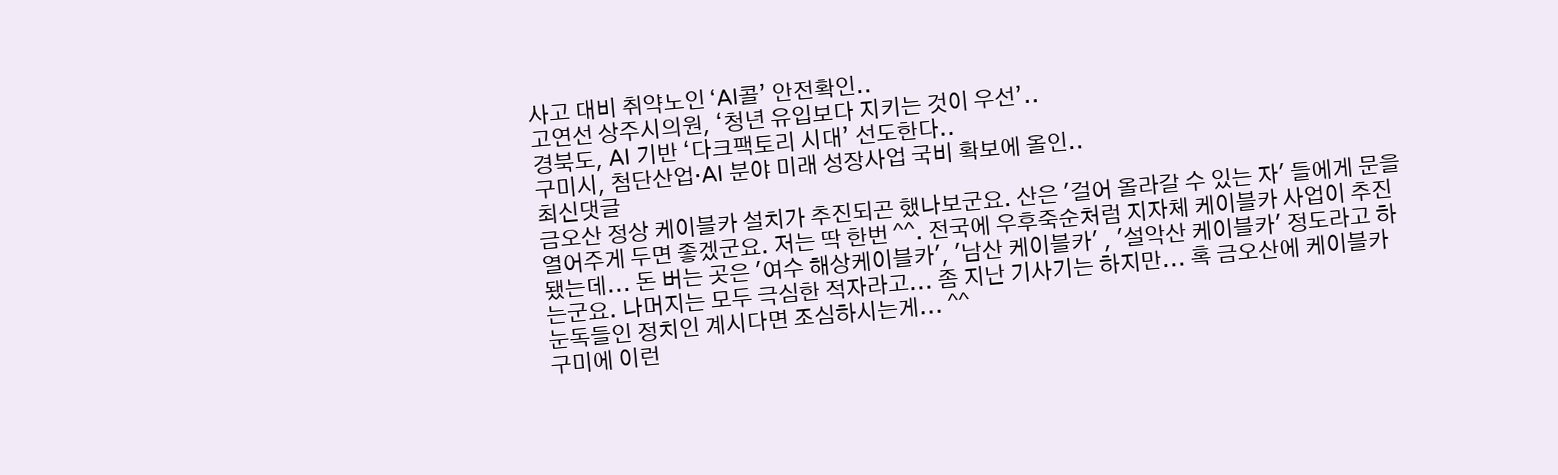사고 대비 취약노인 ‘AI콜’ 안전확인..
고연선 상주시의원, ‘청년 유입보다 지키는 것이 우선’..
경북도, AI 기반 ‘다크팩토리 시대’ 선도한다..
구미시, 첨단산업·AI 분야 미래 성장사업 국비 확보에 올인..
최신댓글
금오산 정상 케이블카 설치가 추진되곤 했나보군요. 산은 '걸어 올라갈 수 있는 자' 들에게 문을 열어주게 두면 좋겠군요. 저는 딱 한번 ^^. 전국에 우후죽순처럼 지자체 케이블카 사업이 추진됐는데... 돈 버는 곳은 '여수 해상케이블카', '남산 케이블카' , '설악산 케이블카' 정도라고 하는군요. 나머지는 모두 극심한 적자라고... 좀 지난 기사기는 하지만... 혹 금오산에 케이블카 눈독들인 정치인 계시다면 조심하시는게... ^^
구미에 이런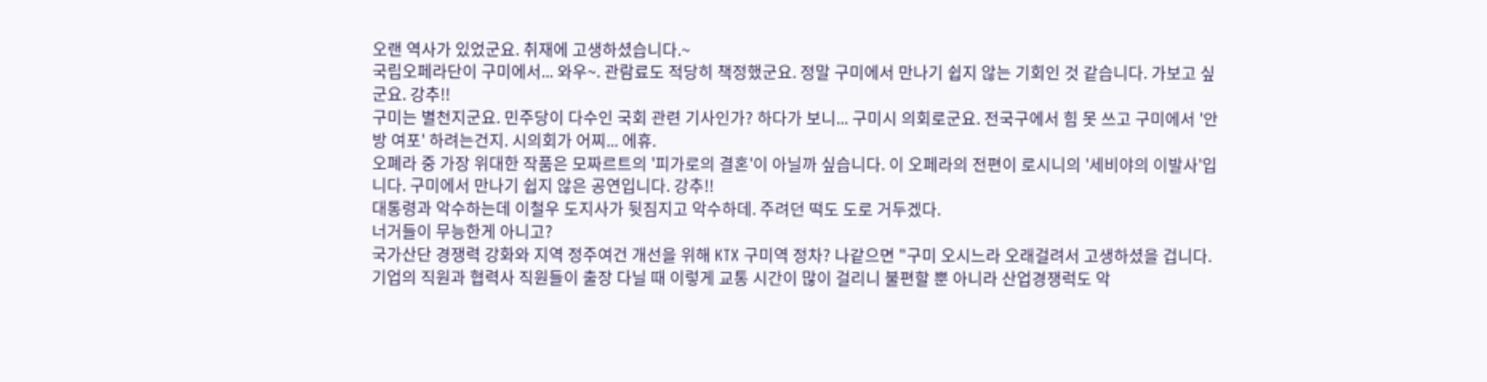오랜 역사가 있었군요. 취재에 고생하셨습니다.~
국립오페라단이 구미에서... 와우~. 관람료도 적당히 책정했군요. 정말 구미에서 만나기 쉽지 않는 기회인 것 같습니다. 가보고 싶군요. 강추!!
구미는 별천지군요. 민주당이 다수인 국회 관련 기사인가? 하다가 보니... 구미시 의회로군요. 전국구에서 힘 못 쓰고 구미에서 '안방 여포' 하려는건지. 시의회가 어찌... 에휴.
오폐라 중 가장 위대한 작품은 모짜르트의 '피가로의 결혼'이 아닐까 싶습니다. 이 오페라의 전편이 로시니의 '세비야의 이발사'입니다. 구미에서 만나기 쉽지 않은 공연입니다. 강추!!
대통령과 악수하는데 이철우 도지사가 뒷짐지고 악수하데. 주려던 떡도 도로 거두겠다.
너거들이 무능한게 아니고?
국가산단 경쟁력 강화와 지역 정주여건 개선을 위해 KTX 구미역 정차? 나같으면 "구미 오시느라 오래걸려서 고생하셨을 겁니다. 기업의 직원과 협력사 직원들이 출장 다닐 때 이렇게 교통 시간이 많이 걸리니 불편할 뿐 아니라 산업경쟁럭도 악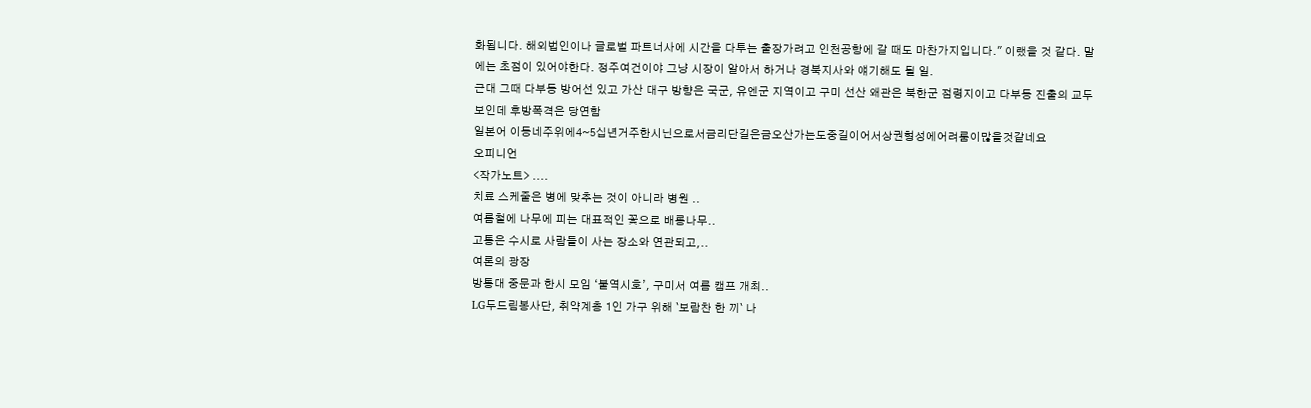화됩니다. 해외법인이나 글로벌 파트너사에 시간을 다투는 출장가려고 인천공항에 갈 때도 마찬가지입니다." 이랬을 것 같다. 말에는 초점이 있어야한다. 정주여건이야 그냥 시장이 알아서 하거나 경북지사와 얘기해도 될 일.
근대 그때 다부동 방어선 있고 가산 대구 방향은 국군, 유엔군 지역이고 구미 선산 왜관은 북한군 점령지이고 다부동 진출의 교두보인데 후방폭격은 당연함
일본어 이동네주위에4~5십년거주한시닌으로서금리단길은금오산가는도중길이어서상권형성에어려룸이많을것같네요
오피니언
<작가노트> ....
치료 스케줄은 병에 맞추는 것이 아니라 병원 ..
여름철에 나무에 피는 대표적인 꽃으로 배롱나무..
고통은 수시로 사람들이 사는 장소와 연관되고,..
여론의 광장
방통대 중문과 한시 모임 ‘불역시호’, 구미서 여름 캠프 개최..
LG두드림봉사단, 취약계층 1인 가구 위해 `보람찬 한 끼` 나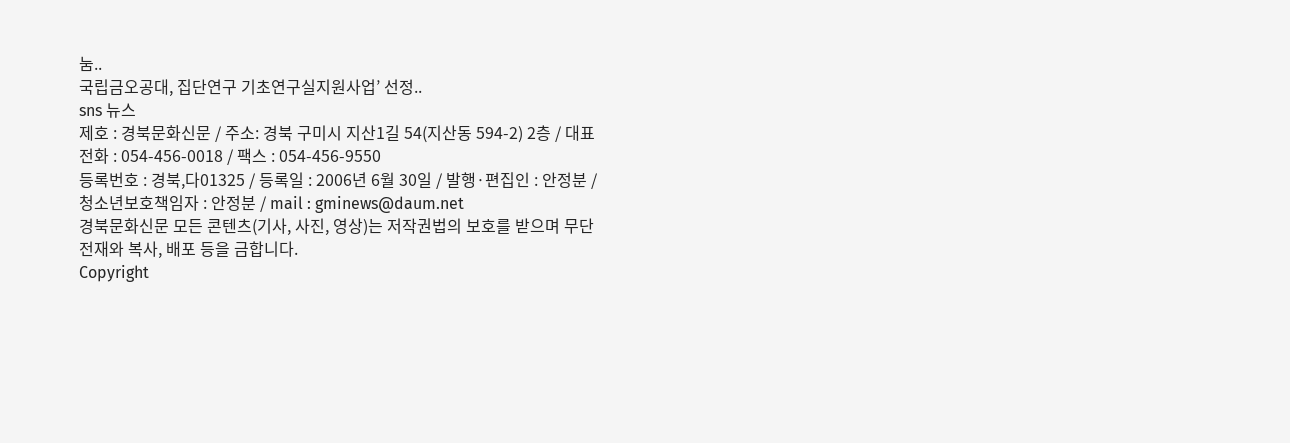눔..
국립금오공대, 집단연구 기초연구실지원사업’ 선정..
sns 뉴스
제호 : 경북문화신문 / 주소: 경북 구미시 지산1길 54(지산동 594-2) 2층 / 대표전화 : 054-456-0018 / 팩스 : 054-456-9550
등록번호 : 경북,다01325 / 등록일 : 2006년 6월 30일 / 발행·편집인 : 안정분 / 청소년보호책임자 : 안정분 / mail : gminews@daum.net
경북문화신문 모든 콘텐츠(기사, 사진, 영상)는 저작권법의 보호를 받으며 무단 전재와 복사, 배포 등을 금합니다.
Copyright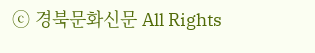ⓒ 경북문화신문 All Rights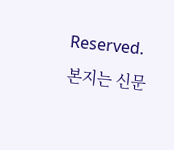Reserved. 본지는 신문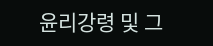윤리강령 및 그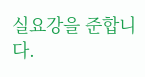실요강을 준합니다.